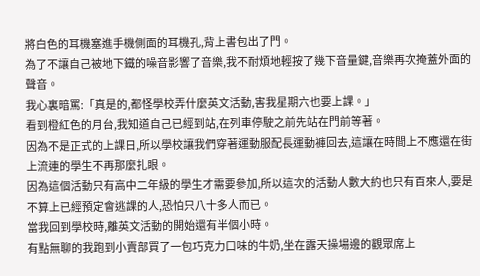將白色的耳機塞進手機側面的耳機孔,背上書包出了門。
為了不讓自己被地下鐵的噪音影響了音樂,我不耐煩地輕按了幾下音量鍵,音樂再次掩蓋外面的聲音。
我心裏暗罵:「真是的,都怪學校弄什麼英文活動,害我星期六也要上課。」
看到橙紅色的月台,我知道自己已經到站,在列車停駛之前先站在門前等著。
因為不是正式的上課日,所以學校讓我們穿著運動服配長運動褲回去,這讓在時間上不應還在街上流連的學生不再那麼扎眼。
因為這個活動只有高中二年級的學生才需要參加,所以這次的活動人數大約也只有百來人,要是不算上已經預定會逃課的人,恐怕只八十多人而已。
當我回到學校時,離英文活動的開始還有半個小時。
有點無聊的我跑到小賣部買了一包巧克力口味的牛奶,坐在露天操場邊的觀眾席上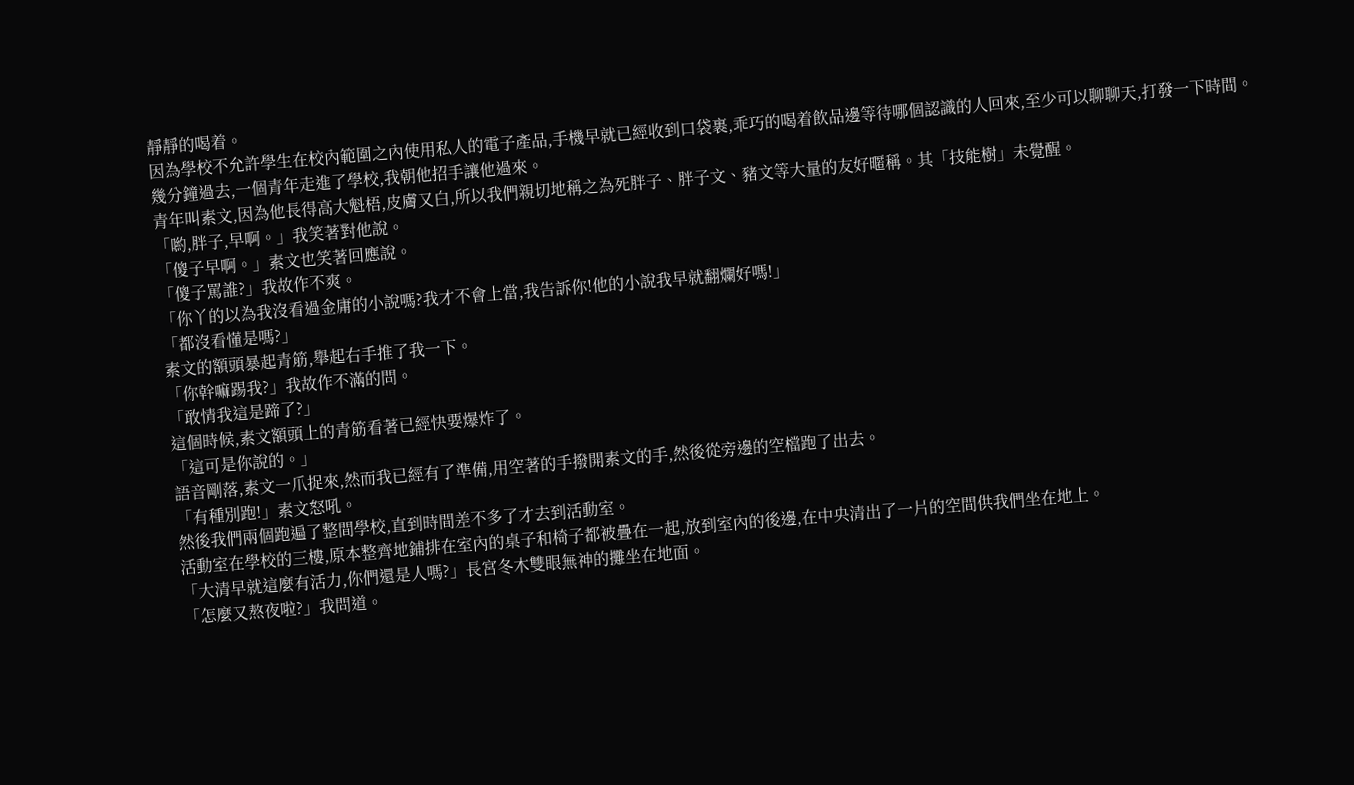靜靜的喝着。
因為學校不允許學生在校內範圍之內使用私人的電子產品,手機早就已經收到口袋裹,乖巧的喝着飲品邊等待哪個認識的人回來,至少可以聊聊天,打發一下時間。
幾分鐘過去,一個青年走進了學校,我朝他招手讓他過來。
青年叫素文,因為他長得高大魁梧,皮膚又白,所以我們親切地稱之為死胖子、胖子文、豬文等大量的友好暱稱。其「技能樹」未覺醒。
「喲,胖子,早啊。」我笑著對他說。
「傻子早啊。」素文也笑著回應說。
「傻子罵誰?」我故作不爽。
「你丫的以為我沒看過金庸的小說嗎?我才不會上當,我告訴你!他的小說我早就翻爛好嗎!」
「都沒看懂是嗎?」
素文的額頭暴起青筋,舉起右手推了我一下。
「你幹嘛踢我?」我故作不滿的問。
「敢情我這是蹄了?」
這個時候,素文額頭上的青筋看著已經快要爆炸了。
「這可是你說的。」
語音剛落,素文一爪捉來,然而我已經有了準備,用空著的手撥開素文的手,然後從旁邊的空檔跑了出去。
「有種別跑!」素文怒吼。
然後我們兩個跑遍了整間學校,直到時間差不多了才去到活動室。
活動室在學校的三樓,原本整齊地鋪排在室內的桌子和椅子都被疊在一起,放到室內的後邊,在中央清出了一片的空間供我們坐在地上。
「大清早就這麼有活力,你們還是人嗎?」長宮冬木雙眼無神的攤坐在地面。
「怎麼又熬夜啦?」我問道。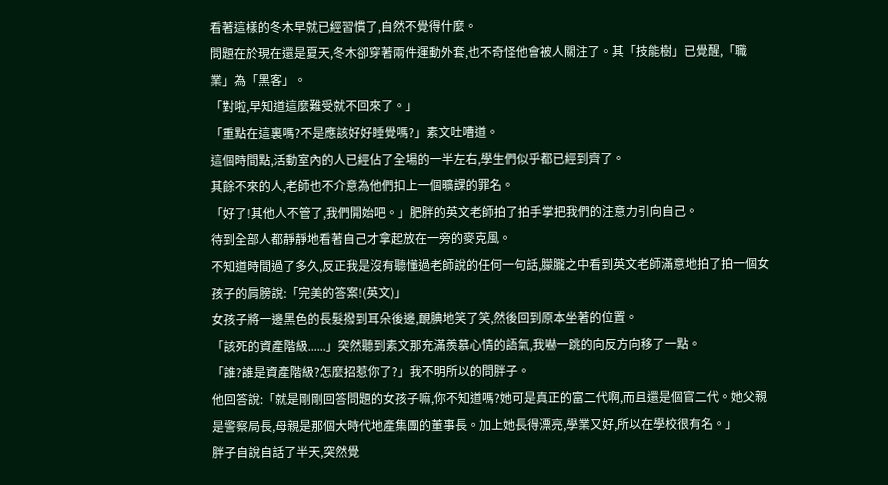看著這樣的冬木早就已經習慣了,自然不覺得什麼。
問題在於現在還是夏天,冬木卻穿著兩件運動外套,也不奇怪他會被人關注了。其「技能樹」已覺醒,「職業」為「黑客」。
「對啦,早知道這麼難受就不回來了。」
「重點在這裏嗎?不是應該好好睡覺嗎?」素文吐嘈道。
這個時間點,活動室內的人已經佔了全場的一半左右,學生們似乎都已經到齊了。
其餘不來的人,老師也不介意為他們扣上一個曠課的罪名。
「好了!其他人不管了,我們開始吧。」肥胖的英文老師拍了拍手掌把我們的注意力引向自己。
待到全部人都靜靜地看著自己才拿起放在一旁的麥克風。
不知道時間過了多久,反正我是沒有聽懂過老師說的任何一句話,朦朧之中看到英文老師滿意地拍了拍一個女孩子的肩膀說:「完美的答案!(英文)」
女孩子將一邊黑色的長髮撥到耳朵後邊,靦腆地笑了笑,然後回到原本坐著的位置。
「該死的資產階級......」突然聽到素文那充滿羨慕心情的語氣,我嚇一跳的向反方向移了一點。
「誰?誰是資產階級?怎麼招惹你了?」我不明所以的問胖子。
他回答說:「就是剛剛回答問題的女孩子嘛,你不知道嗎?她可是真正的富二代啊,而且還是個官二代。她父親是警察局長,母親是那個大時代地產集團的董事長。加上她長得漂亮,學業又好,所以在學校很有名。」
胖子自說自話了半天,突然覺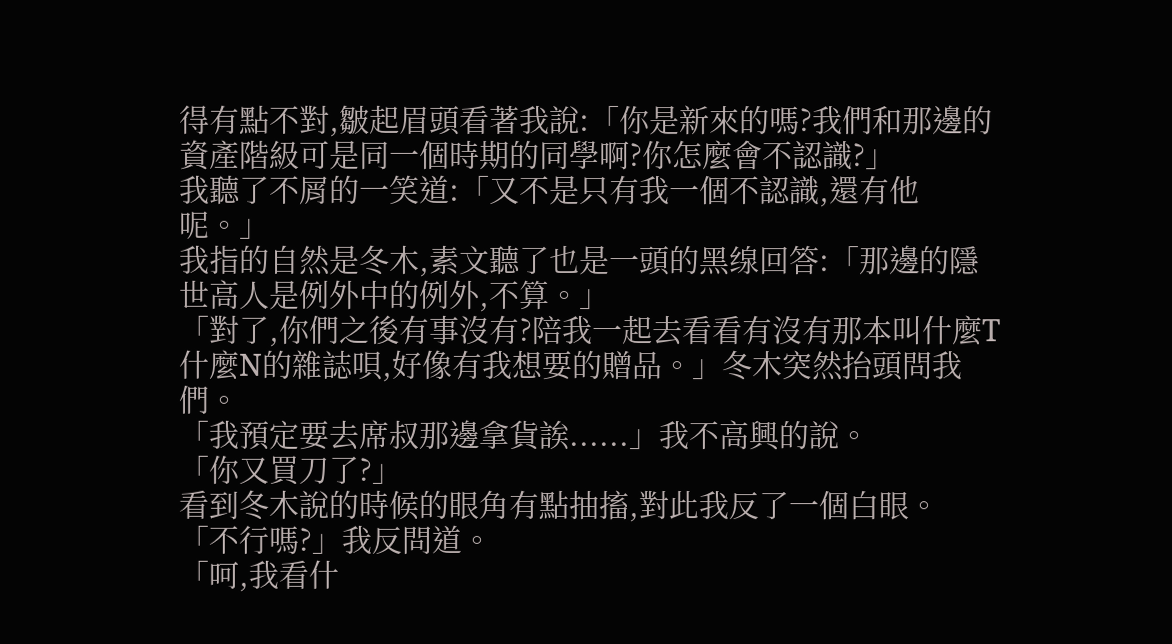得有點不對,皺起眉頭看著我說:「你是新來的嗎?我們和那邊的資產階級可是同一個時期的同學啊?你怎麼會不認識?」
我聽了不屑的一笑道:「又不是只有我一個不認識,還有他呢。」
我指的自然是冬木,素文聽了也是一頭的黑缐回答:「那邊的隱世高人是例外中的例外,不算。」
「對了,你們之後有事沒有?陪我一起去看看有沒有那本叫什麼T什麼N的雜誌唄,好像有我想要的贈品。」冬木突然抬頭問我們。
「我預定要去席叔那邊拿貨誒......」我不高興的說。
「你又買刀了?」
看到冬木說的時候的眼角有點抽搐,對此我反了一個白眼。
「不行嗎?」我反問道。
「呵,我看什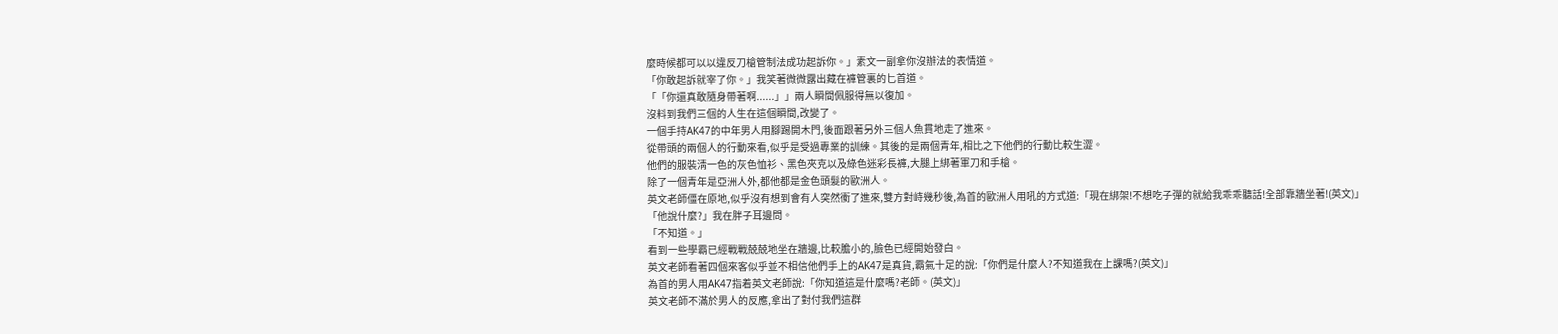麼時候都可以以違反刀槍管制法成功起訴你。」素文一副拿你沒辦法的表情道。
「你敢起訴就宰了你。」我笑著微微露出藏在褲管裏的匕首道。
「「你還真敢隨身帶著啊......」」兩人瞬間佩服得無以復加。
沒料到我們三個的人生在這個瞬間,改變了。
一個手持AK47的中年男人用腳踢開木門,後面跟著另外三個人魚貫地走了進來。
從帶頭的兩個人的行動來看,似乎是受過專業的訓練。其後的是兩個青年,相比之下他們的行動比較生澀。
他們的服裝淸一色的灰色恤衫、黑色夾克以及綠色迷彩長褲,大腿上綁著軍刀和手槍。
除了一個青年是亞洲人外,都他都是金色頭髮的歐洲人。
英文老師僵在原地,似乎沒有想到會有人突然衝了進來,雙方對峙幾秒後,為首的歐洲人用吼的方式道:「現在綁架!不想吃子彈的就給我乖乖聽話!全部靠牆坐著!(英文)」
「他說什麼?」我在胖子耳邊問。
「不知道。」
看到一些學霸已經戰戰兢兢地坐在牆邊,比較膽小的,臉色已經開始發白。
英文老師看著四個來客似乎並不相信他們手上的AK47是真貨,霸氣十足的說:「你們是什麼人?不知道我在上課嗎?(英文)」
為首的男人用AK47指着英文老師說:「你知道這是什麼嗎?老師。(英文)」
英文老師不滿於男人的反應,拿出了對付我們這群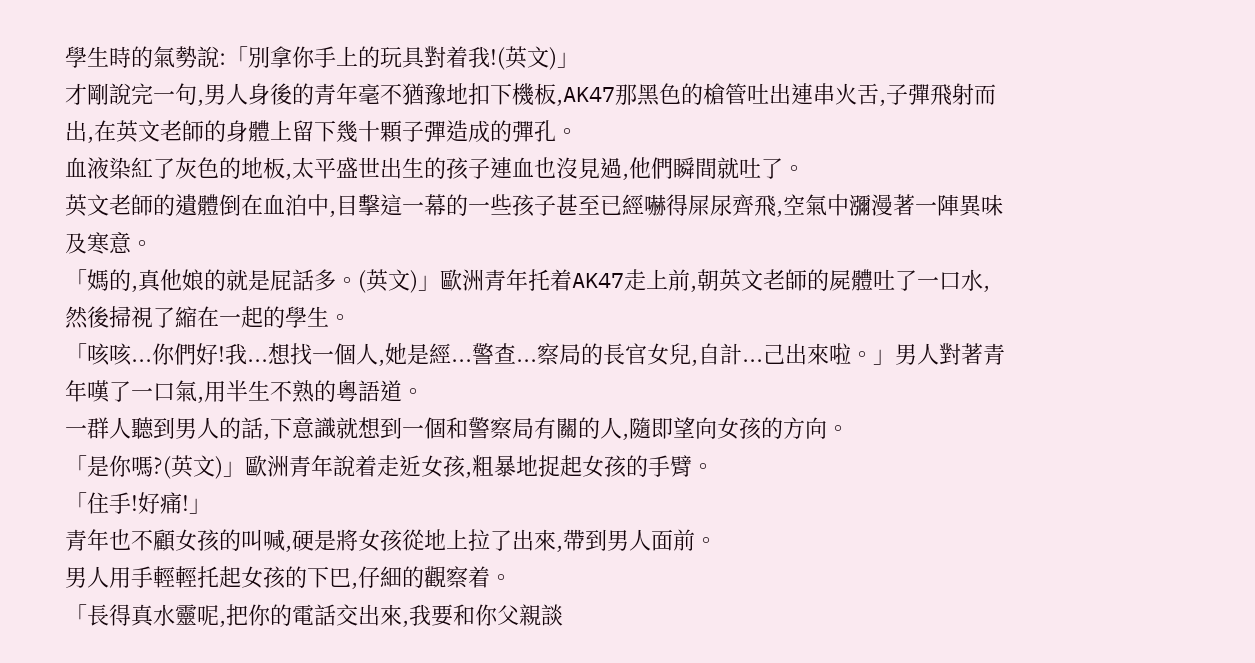學生時的氣勢說:「別拿你手上的玩具對着我!(英文)」
才剛說完一句,男人身後的青年毫不猶豫地扣下機板,AK47那黑色的槍管吐出連串火舌,子彈飛射而出,在英文老師的身體上留下幾十顆子彈造成的彈孔。
血液染紅了灰色的地板,太平盛世出生的孩子連血也沒見過,他們瞬間就吐了。
英文老師的遺體倒在血泊中,目擊這一幕的一些孩子甚至已經嚇得屎尿齊飛,空氣中瀰漫著一陣異味及寒意。
「媽的,真他娘的就是屁話多。(英文)」歐洲青年托着AK47走上前,朝英文老師的屍體吐了一口水,然後掃視了縮在一起的學生。
「咳咳...你們好!我...想找一個人,她是經...警查...察局的長官女兒,自計...己出來啦。」男人對著青年嘆了一口氣,用半生不熟的粵語道。
一群人聽到男人的話,下意識就想到一個和警察局有關的人,隨即望向女孩的方向。
「是你嗎?(英文)」歐洲青年說着走近女孩,粗暴地捉起女孩的手臂。
「住手!好痛!」
青年也不顧女孩的叫喊,硬是將女孩從地上拉了出來,帶到男人面前。
男人用手輕輕托起女孩的下巴,仔細的觀察着。
「長得真水靈呢,把你的電話交出來,我要和你父親談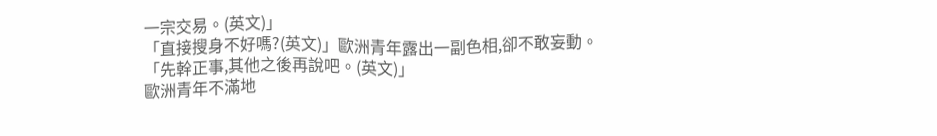一宗交易。(英文)」
「直接搜身不好嗎?(英文)」歐洲青年露出一副色相,卻不敢妄動。
「先幹正事,其他之後再說吧。(英文)」
歐洲青年不滿地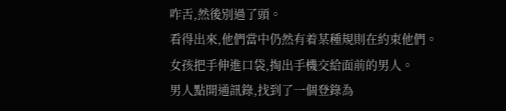咋舌,然後別過了頭。
看得出來,他們當中仍然有着某種規則在約束他們。
女孩把手伸進口袋,掏出手機交給面前的男人。
男人點開通訊錄,找到了一個登錄為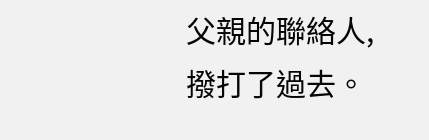父親的聯絡人,撥打了過去。